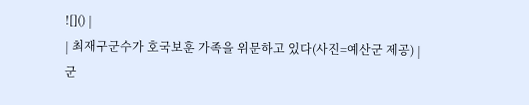![]() |
| 최재구군수가 호국보훈 가족을 위문하고 있다(사진=예산군 제공) |
군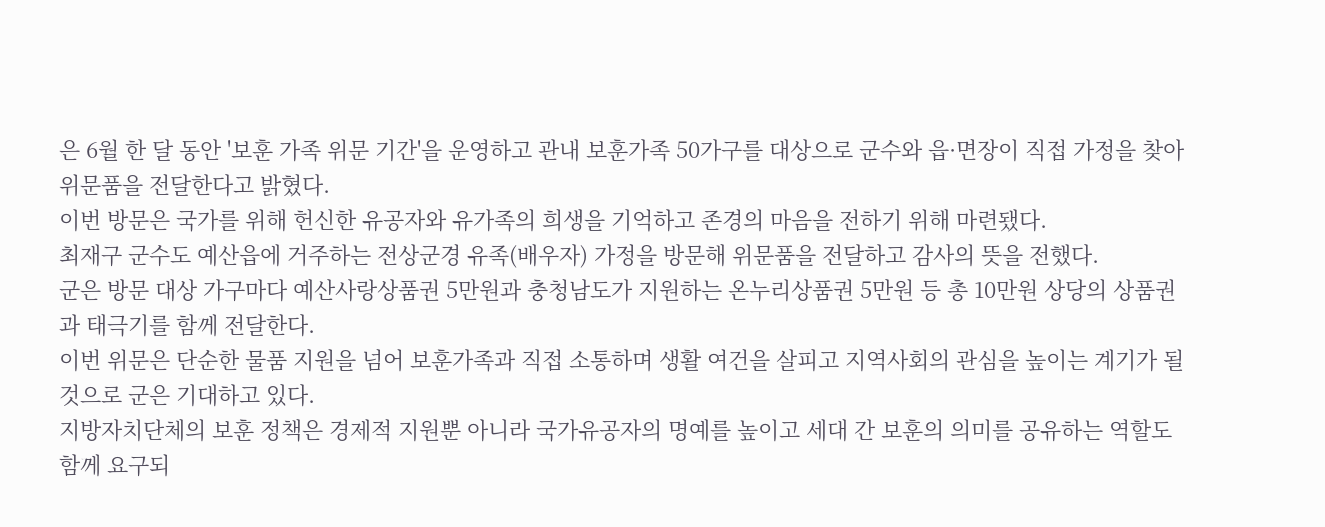은 6월 한 달 동안 '보훈 가족 위문 기간'을 운영하고 관내 보훈가족 50가구를 대상으로 군수와 읍·면장이 직접 가정을 찾아 위문품을 전달한다고 밝혔다.
이번 방문은 국가를 위해 헌신한 유공자와 유가족의 희생을 기억하고 존경의 마음을 전하기 위해 마련됐다.
최재구 군수도 예산읍에 거주하는 전상군경 유족(배우자) 가정을 방문해 위문품을 전달하고 감사의 뜻을 전했다.
군은 방문 대상 가구마다 예산사랑상품권 5만원과 충청남도가 지원하는 온누리상품권 5만원 등 총 10만원 상당의 상품권과 태극기를 함께 전달한다.
이번 위문은 단순한 물품 지원을 넘어 보훈가족과 직접 소통하며 생활 여건을 살피고 지역사회의 관심을 높이는 계기가 될 것으로 군은 기대하고 있다.
지방자치단체의 보훈 정책은 경제적 지원뿐 아니라 국가유공자의 명예를 높이고 세대 간 보훈의 의미를 공유하는 역할도 함께 요구되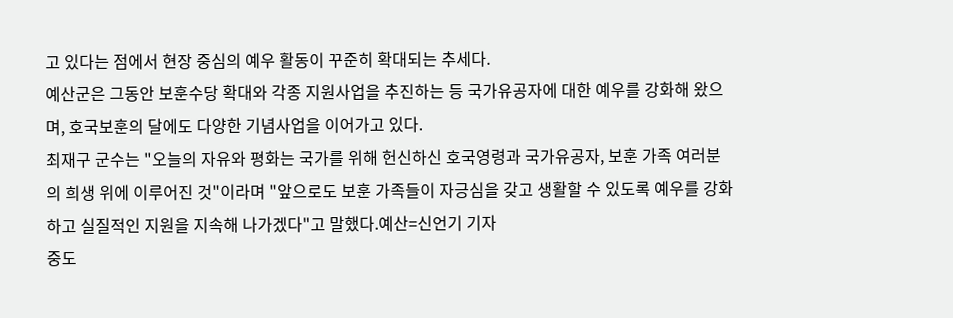고 있다는 점에서 현장 중심의 예우 활동이 꾸준히 확대되는 추세다.
예산군은 그동안 보훈수당 확대와 각종 지원사업을 추진하는 등 국가유공자에 대한 예우를 강화해 왔으며, 호국보훈의 달에도 다양한 기념사업을 이어가고 있다.
최재구 군수는 "오늘의 자유와 평화는 국가를 위해 헌신하신 호국영령과 국가유공자, 보훈 가족 여러분의 희생 위에 이루어진 것"이라며 "앞으로도 보훈 가족들이 자긍심을 갖고 생활할 수 있도록 예우를 강화하고 실질적인 지원을 지속해 나가겠다"고 말했다.예산=신언기 기자
중도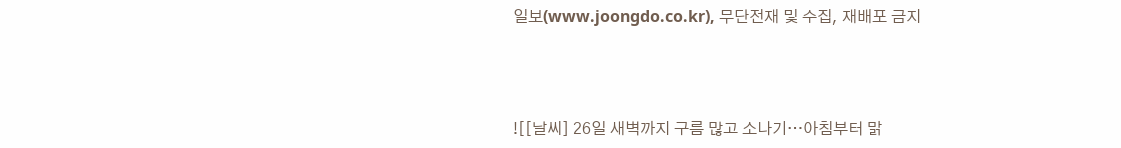일보(www.joongdo.co.kr), 무단전재 및 수집, 재배포 금지



![[날씨] 26일 새벽까지 구름 많고 소나기…아침부터 맑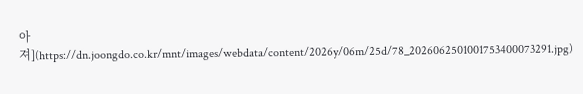아져](https://dn.joongdo.co.kr/mnt/images/webdata/content/2026y/06m/25d/78_2026062501001753400073291.jpg)